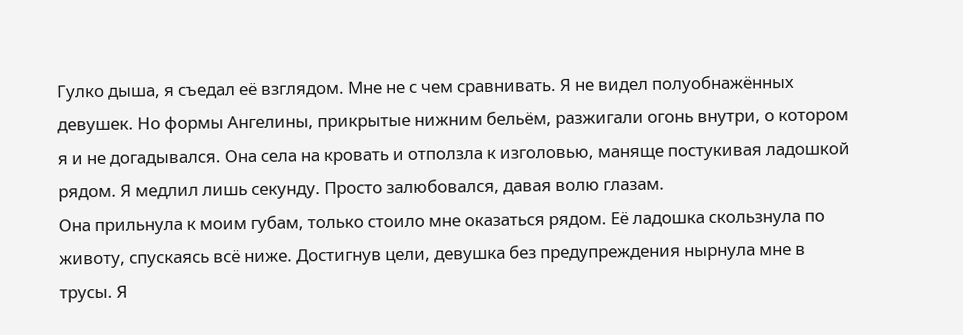Гулко дыша, я съедал её взглядом. Мне не с чем сравнивать. Я не видел полуобнажённых девушек. Но формы Ангелины, прикрытые нижним бельём, разжигали огонь внутри, о котором я и не догадывался. Она села на кровать и отползла к изголовью, маняще постукивая ладошкой рядом. Я медлил лишь секунду. Просто залюбовался, давая волю глазам.
Она прильнула к моим губам, только стоило мне оказаться рядом. Её ладошка скользнула по животу, спускаясь всё ниже. Достигнув цели, девушка без предупреждения нырнула мне в трусы. Я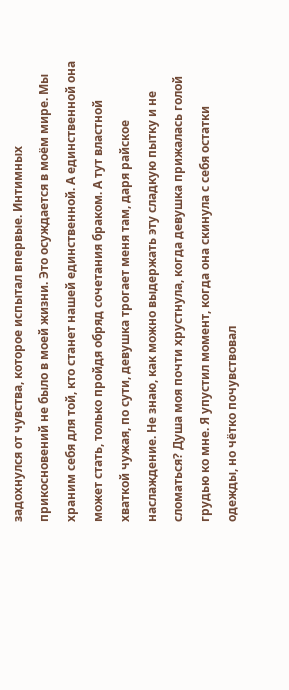задохнулся от чувства, которое испытал впервые. Интимных прикосновений не было в моей жизни. Это осуждается в моём мире. Мы храним себя для той, кто станет нашей единственной. А единственной она может стать, только пройдя обряд сочетания браком. А тут властной хваткой чужая, по сути, девушка трогает меня там, даря райское наслаждение. Не знаю, как можно выдержать эту сладкую пытку и не сломаться? Душа моя почти хрустнула, когда девушка прижалась голой грудью ко мне. Я упустил момент, когда она скинула с себя остатки одежды, но чётко почувствовал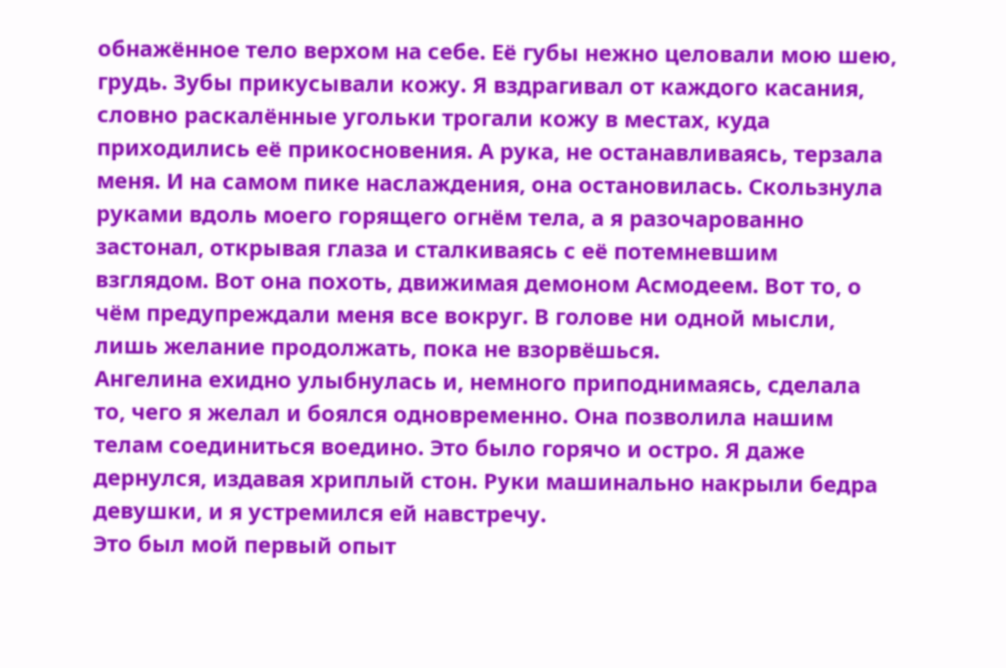обнажённое тело верхом на себе. Её губы нежно целовали мою шею, грудь. Зубы прикусывали кожу. Я вздрагивал от каждого касания, словно раскалённые угольки трогали кожу в местах, куда приходились её прикосновения. А рука, не останавливаясь, терзала меня. И на самом пике наслаждения, она остановилась. Скользнула руками вдоль моего горящего огнём тела, а я разочарованно застонал, открывая глаза и сталкиваясь с её потемневшим взглядом. Вот она похоть, движимая демоном Асмодеем. Вот то, о чём предупреждали меня все вокруг. В голове ни одной мысли, лишь желание продолжать, пока не взорвёшься.
Ангелина ехидно улыбнулась и, немного приподнимаясь, сделала то, чего я желал и боялся одновременно. Она позволила нашим телам соединиться воедино. Это было горячо и остро. Я даже дернулся, издавая хриплый стон. Руки машинально накрыли бедра девушки, и я устремился ей навстречу.
Это был мой первый опыт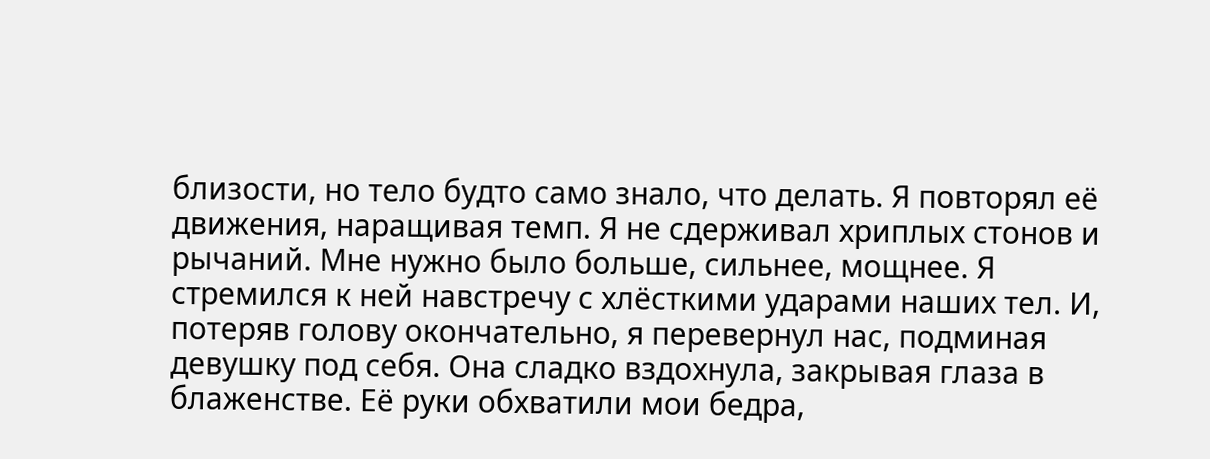близости, но тело будто само знало, что делать. Я повторял её движения, наращивая темп. Я не сдерживал хриплых стонов и рычаний. Мне нужно было больше, сильнее, мощнее. Я стремился к ней навстречу с хлёсткими ударами наших тел. И, потеряв голову окончательно, я перевернул нас, подминая девушку под себя. Она сладко вздохнула, закрывая глаза в блаженстве. Её руки обхватили мои бедра,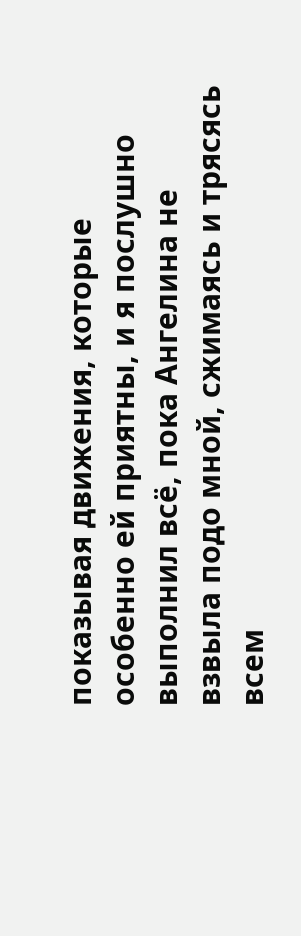показывая движения, которые особенно ей приятны, и я послушно выполнил всё, пока Ангелина не взвыла подо мной, сжимаясь и трясясь всем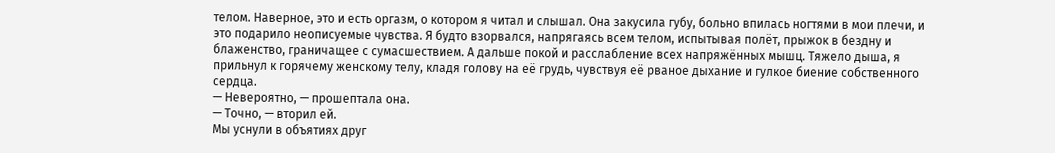телом. Наверное, это и есть оргазм, о котором я читал и слышал. Она закусила губу, больно впилась ногтями в мои плечи, и это подарило неописуемые чувства. Я будто взорвался, напрягаясь всем телом, испытывая полёт, прыжок в бездну и блаженство, граничащее с сумасшествием. А дальше покой и расслабление всех напряжённых мышц. Тяжело дыша, я прильнул к горячему женскому телу, кладя голову на её грудь, чувствуя её рваное дыхание и гулкое биение собственного сердца.
— Невероятно, — прошептала она.
— Точно, — вторил ей.
Мы уснули в объятиях друг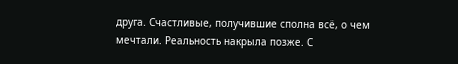друга. Счастливые, получившие сполна всё, о чем мечтали. Реальность накрыла позже. С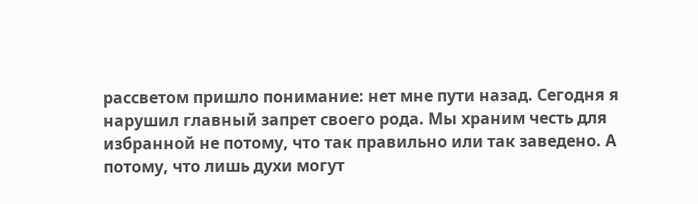рассветом пришло понимание: нет мне пути назад. Сегодня я нарушил главный запрет своего рода. Мы храним честь для избранной не потому, что так правильно или так заведено. А потому, что лишь духи могут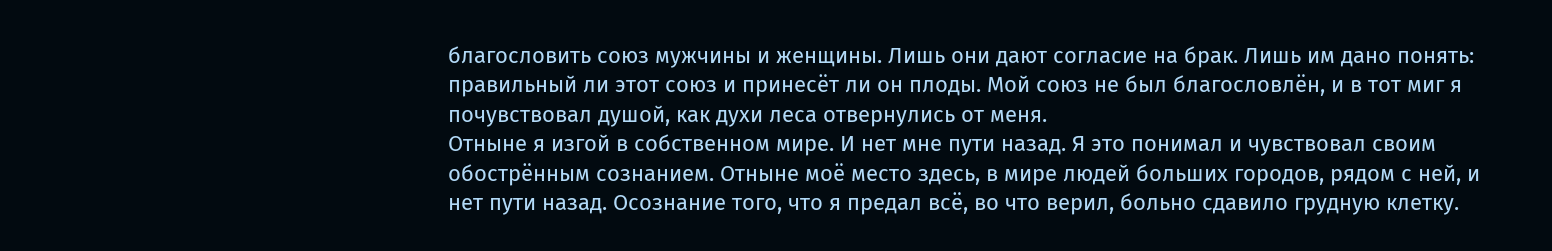благословить союз мужчины и женщины. Лишь они дают согласие на брак. Лишь им дано понять: правильный ли этот союз и принесёт ли он плоды. Мой союз не был благословлён, и в тот миг я почувствовал душой, как духи леса отвернулись от меня.
Отныне я изгой в собственном мире. И нет мне пути назад. Я это понимал и чувствовал своим обострённым сознанием. Отныне моё место здесь, в мире людей больших городов, рядом с ней, и нет пути назад. Осознание того, что я предал всё, во что верил, больно сдавило грудную клетку.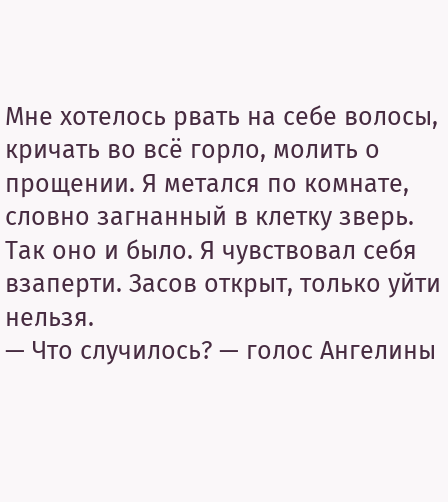Мне хотелось рвать на себе волосы, кричать во всё горло, молить о прощении. Я метался по комнате, словно загнанный в клетку зверь. Так оно и было. Я чувствовал себя взаперти. Засов открыт, только уйти нельзя.
— Что случилось? — голос Ангелины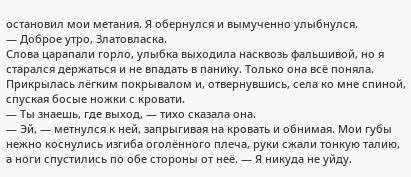остановил мои метания. Я обернулся и вымученно улыбнулся.
— Доброе утро, Златовласка.
Слова царапали горло, улыбка выходила насквозь фальшивой, но я старался держаться и не впадать в панику. Только она всё поняла. Прикрылась лёгким покрывалом и, отвернувшись, села ко мне спиной, спуская босые ножки с кровати.
— Ты знаешь, где выход, — тихо сказала она.
— Эй, — метнулся к ней, запрыгивая на кровать и обнимая. Мои губы нежно коснулись изгиба оголённого плеча, руки сжали тонкую талию, а ноги спустились по обе стороны от неё. — Я никуда не уйду.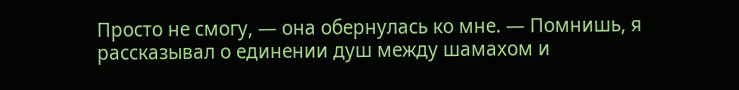Просто не смогу, — она обернулась ко мне. — Помнишь, я рассказывал о единении душ между шамахом и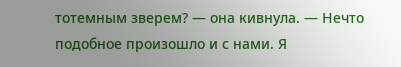тотемным зверем? — она кивнула. — Нечто подобное произошло и с нами. Я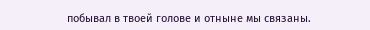побывал в твоей голове и отныне мы связаны.